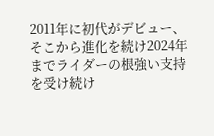2011年に初代がデビュー、そこから進化を続け2024年までライダーの根強い支持を受け続け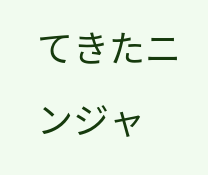てきたニンジャ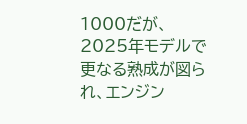1000だが、2025年モデルで更なる熟成が図られ、エンジン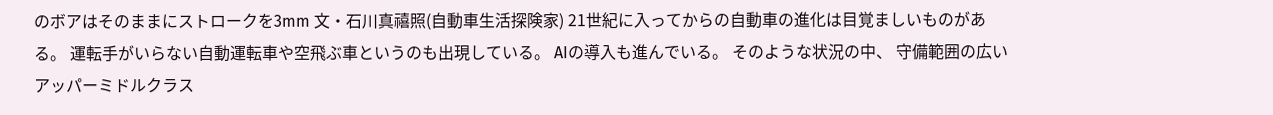のボアはそのままにストロークを3mm 文・石川真禧照(自動車生活探険家) 21世紀に入ってからの自動車の進化は目覚ましいものがある。 運転手がいらない自動運転車や空飛ぶ車というのも出現している。 AIの導入も進んでいる。 そのような状況の中、 守備範囲の広いアッパーミドルクラス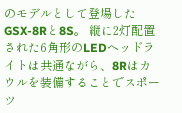のモデルとして登場したGSX-8Rと8S。 縦に2灯配置された6角形のLEDヘッドライトは共通ながら、8Rはカウルを装備することでスポーツ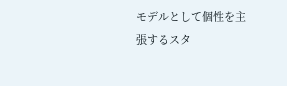モデルとして個性を主張するスタ